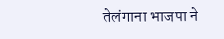तेलंगाना भाजपा ने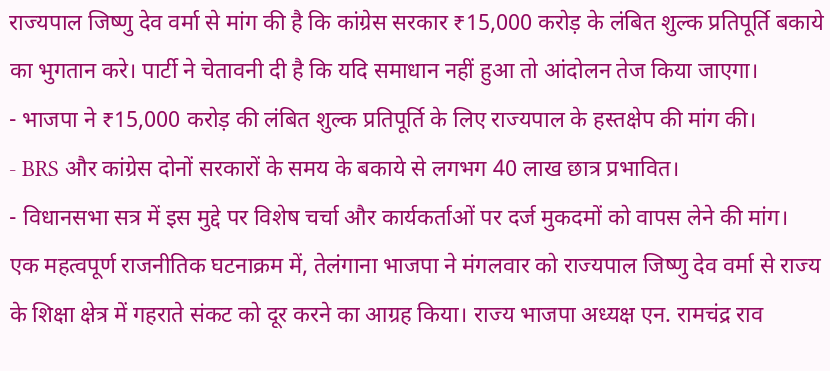राज्यपाल जिष्णु देव वर्मा से मांग की है कि कांग्रेस सरकार ₹15,000 करोड़ के लंबित शुल्क प्रतिपूर्ति बकाये का भुगतान करे। पार्टी ने चेतावनी दी है कि यदि समाधान नहीं हुआ तो आंदोलन तेज किया जाएगा।
- भाजपा ने ₹15,000 करोड़ की लंबित शुल्क प्रतिपूर्ति के लिए राज्यपाल के हस्तक्षेप की मांग की।
- BRS और कांग्रेस दोनों सरकारों के समय के बकाये से लगभग 40 लाख छात्र प्रभावित।
- विधानसभा सत्र में इस मुद्दे पर विशेष चर्चा और कार्यकर्ताओं पर दर्ज मुकदमों को वापस लेने की मांग।
एक महत्वपूर्ण राजनीतिक घटनाक्रम में, तेलंगाना भाजपा ने मंगलवार को राज्यपाल जिष्णु देव वर्मा से राज्य के शिक्षा क्षेत्र में गहराते संकट को दूर करने का आग्रह किया। राज्य भाजपा अध्यक्ष एन. रामचंद्र राव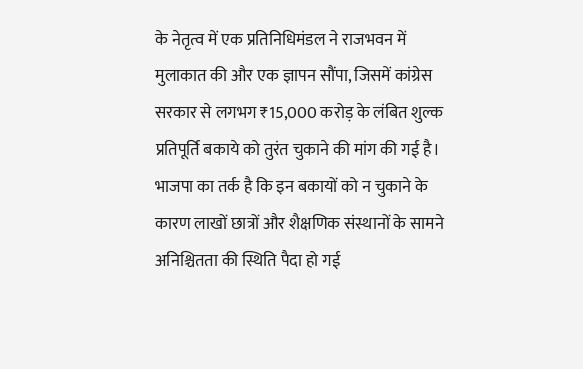के नेतृत्व में एक प्रतिनिधिमंडल ने राजभवन में मुलाकात की और एक ज्ञापन सौंपा, जिसमें कांग्रेस सरकार से लगभग ₹15,000 करोड़ के लंबित शुल्क प्रतिपूर्ति बकाये को तुरंत चुकाने की मांग की गई है।
भाजपा का तर्क है कि इन बकायों को न चुकाने के कारण लाखों छात्रों और शैक्षणिक संस्थानों के सामने अनिश्चितता की स्थिति पैदा हो गई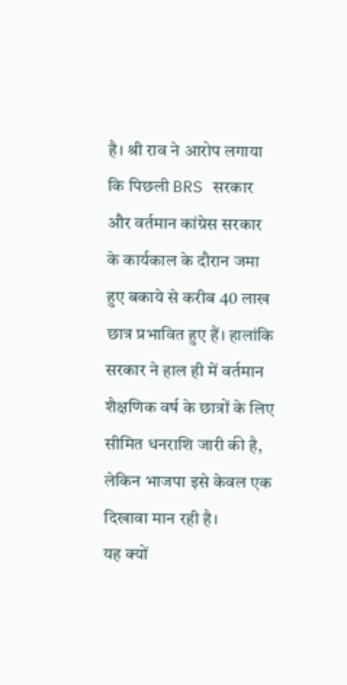है। श्री राव ने आरोप लगाया कि पिछली BRS सरकार और वर्तमान कांग्रेस सरकार के कार्यकाल के दौरान जमा हुए बकाये से करीब 40 लाख छात्र प्रभावित हुए हैं। हालांकि सरकार ने हाल ही में वर्तमान शैक्षणिक वर्ष के छात्रों के लिए सीमित धनराशि जारी की है, लेकिन भाजपा इसे केवल एक दिखावा मान रही है।
यह क्यों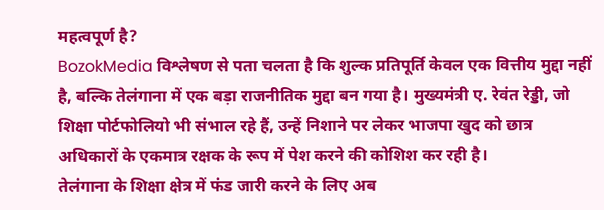महत्वपूर्ण है?
BozokMedia विश्लेषण से पता चलता है कि शुल्क प्रतिपूर्ति केवल एक वित्तीय मुद्दा नहीं है, बल्कि तेलंगाना में एक बड़ा राजनीतिक मुद्दा बन गया है। मुख्यमंत्री ए. रेवंत रेड्डी, जो शिक्षा पोर्टफोलियो भी संभाल रहे हैं, उन्हें निशाने पर लेकर भाजपा खुद को छात्र अधिकारों के एकमात्र रक्षक के रूप में पेश करने की कोशिश कर रही है।
तेलंगाना के शिक्षा क्षेत्र में फंड जारी करने के लिए अब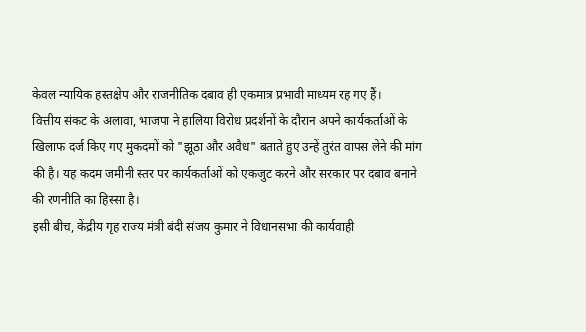केवल न्यायिक हस्तक्षेप और राजनीतिक दबाव ही एकमात्र प्रभावी माध्यम रह गए हैं।
वित्तीय संकट के अलावा, भाजपा ने हालिया विरोध प्रदर्शनों के दौरान अपने कार्यकर्ताओं के खिलाफ दर्ज किए गए मुकदमों को "झूठा और अवैध" बताते हुए उन्हें तुरंत वापस लेने की मांग की है। यह कदम जमीनी स्तर पर कार्यकर्ताओं को एकजुट करने और सरकार पर दबाव बनाने की रणनीति का हिस्सा है।
इसी बीच, केंद्रीय गृह राज्य मंत्री बंदी संजय कुमार ने विधानसभा की कार्यवाही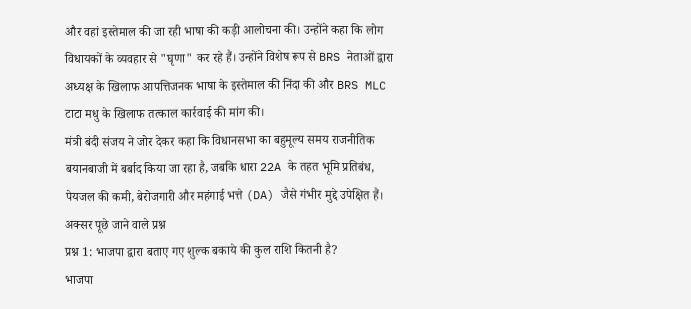और वहां इस्तेमाल की जा रही भाषा की कड़ी आलोचना की। उन्होंने कहा कि लोग विधायकों के व्यवहार से "घृणा" कर रहे हैं। उन्होंने विशेष रूप से BRS नेताओं द्वारा अध्यक्ष के खिलाफ आपत्तिजनक भाषा के इस्तेमाल की निंदा की और BRS MLC टाटा मधु के खिलाफ तत्काल कार्रवाई की मांग की।
मंत्री बंदी संजय ने जोर देकर कहा कि विधानसभा का बहुमूल्य समय राजनीतिक बयानबाजी में बर्बाद किया जा रहा है, जबकि धारा 22A के तहत भूमि प्रतिबंध, पेयजल की कमी, बेरोजगारी और महंगाई भत्ते (DA) जैसे गंभीर मुद्दे उपेक्षित हैं।
अक्सर पूछे जाने वाले प्रश्न
प्रश्न 1: भाजपा द्वारा बताए गए शुल्क बकाये की कुल राशि कितनी है?
भाजपा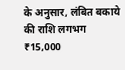के अनुसार, लंबित बकाये की राशि लगभग ₹15,000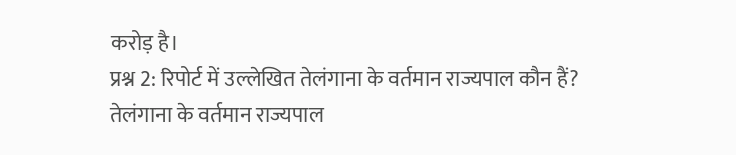करोड़ है।
प्रश्न 2: रिपोर्ट में उल्लेखित तेलंगाना के वर्तमान राज्यपाल कौन हैं?
तेलंगाना के वर्तमान राज्यपाल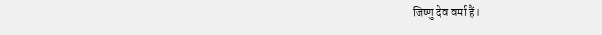जिष्णु देव वर्मा हैं।